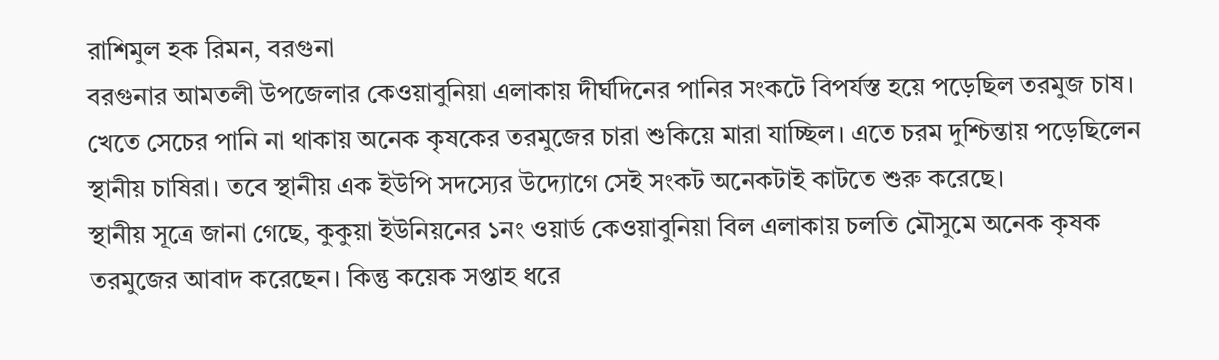রাশিমুল হক রিমন, বরগুনা
বরগুনার আমতলী উপজেলার কেওয়াবুনিয়া এলাকায় দীর্ঘদিনের পানির সংকটে বিপর্যস্ত হয়ে পড়েছিল তরমুজ চাষ। খেতে সেচের পানি না থাকায় অনেক কৃষকের তরমুজের চারা শুকিয়ে মারা যাচ্ছিল। এতে চরম দুশ্চিন্তায় পড়েছিলেন স্থানীয় চাষিরা। তবে স্থানীয় এক ইউপি সদস্যের উদ্যোগে সেই সংকট অনেকটাই কাটতে শুরু করেছে।
স্থানীয় সূত্রে জানা গেছে, কুকুয়া ইউনিয়নের ১নং ওয়ার্ড কেওয়াবুনিয়া বিল এলাকায় চলতি মৌসুমে অনেক কৃষক তরমুজের আবাদ করেছেন। কিন্তু কয়েক সপ্তাহ ধরে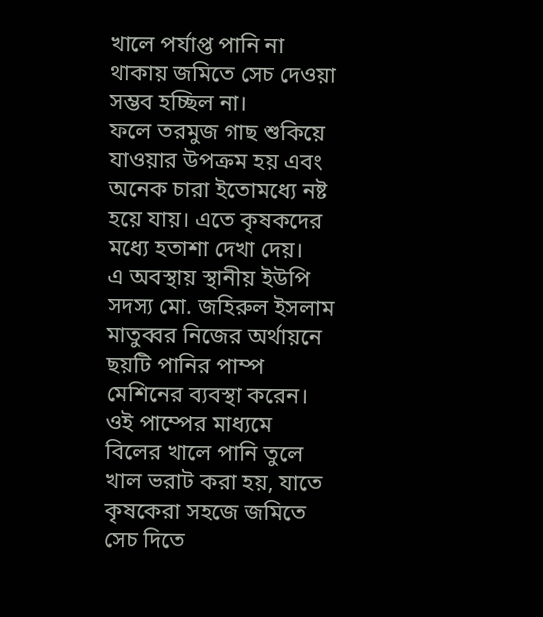খালে পর্যাপ্ত পানি না থাকায় জমিতে সেচ দেওয়া সম্ভব হচ্ছিল না।
ফলে তরমুজ গাছ শুকিয়ে যাওয়ার উপক্রম হয় এবং অনেক চারা ইতোমধ্যে নষ্ট হয়ে যায়। এতে কৃষকদের মধ্যে হতাশা দেখা দেয়।
এ অবস্থায় স্থানীয় ইউপি সদস্য মো. জহিরুল ইসলাম মাতুব্বর নিজের অর্থায়নে ছয়টি পানির পাম্প মেশিনের ব্যবস্থা করেন। ওই পাম্পের মাধ্যমে বিলের খালে পানি তুলে খাল ভরাট করা হয়, যাতে কৃষকেরা সহজে জমিতে সেচ দিতে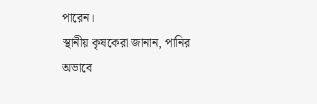পারেন।
স্থানীয় কৃষকেরা জানান, পানির অভাবে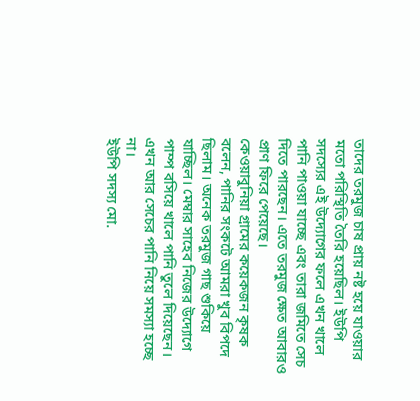তাদের তরমুজ চাষ প্রায় নষ্ট হয়ে যাওয়ার মতো পরিস্থিতি তৈরি হয়েছিল। ইউপি সদস্যের এই উদ্যোগের ফলে এখন খালে পানি পাওয়া যাচ্ছে এবং তারা জমিতে সেচ দিতে পারছেন। এতে তরমুজ ক্ষেত আবারও প্রাণ ফিরে পেয়েছে।
কেওয়াবুনিয়া গ্রামের কয়েকজন কৃষক বলেন, পানির সংকটে আমরা খুব বিপদে ছিলাম। অনেক তরমুজ গাছ শুকিয়ে যাচ্ছিল। মেম্বার সাহেব নিজের উদ্যোগে পাম্প বসিয়ে খালে পানি তুলে দিয়েছেন। এখন আর সেচের পানি নিয়ে সমস্যা হচ্ছে না।
ইউপি সদস্য মো.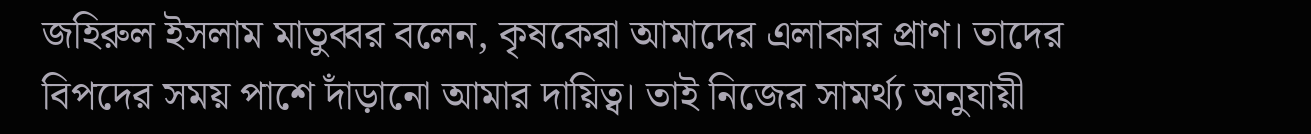জহিরুল ইসলাম মাতুব্বর বলেন, কৃষকেরা আমাদের এলাকার প্রাণ। তাদের বিপদের সময় পাশে দাঁড়ানো আমার দায়িত্ব। তাই নিজের সামর্থ্য অনুযায়ী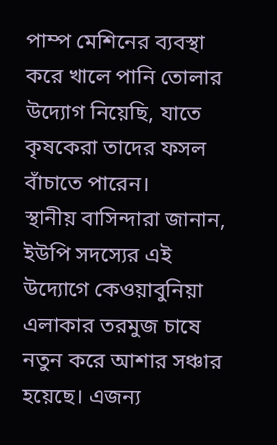পাম্প মেশিনের ব্যবস্থা করে খালে পানি তোলার উদ্যোগ নিয়েছি, যাতে কৃষকেরা তাদের ফসল বাঁচাতে পারেন।
স্থানীয় বাসিন্দারা জানান, ইউপি সদস্যের এই উদ্যোগে কেওয়াবুনিয়া এলাকার তরমুজ চাষে নতুন করে আশার সঞ্চার হয়েছে। এজন্য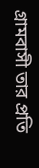গ্রামবাসী তার প্রতি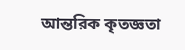আন্তরিক কৃতজ্ঞতা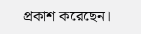প্রকাশ করেছেন।